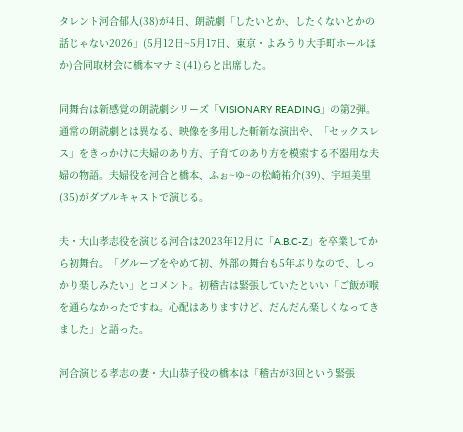タレント河合郁人(38)が4日、朗読劇「したいとか、したくないとかの話じゃない2026」(5月12日~5月17日、東京・よみうり大手町ホールほか)合同取材会に橋本マナミ(41)らと出席した。

同舞台は新感覚の朗読劇シリーズ「VISIONARY READING」の第2弾。通常の朗読劇とは異なる、映像を多用した斬新な演出や、「セックスレス」をきっかけに夫婦のあり方、子育てのあり方を模索する不器用な夫婦の物語。夫婦役を河合と橋本、ふぉ~ゆ~の松崎祐介(39)、宇垣美里(35)がダブルキャストで演じる。

夫・大山孝志役を演じる河合は2023年12月に「A.B.C-Z」を卒業してから初舞台。「グループをやめて初、外部の舞台も5年ぶりなので、しっかり楽しみたい」とコメント。初稽古は緊張していたといい「ご飯が喉を通らなかったですね。心配はありますけど、だんだん楽しくなってきました」と語った。

河合演じる孝志の妻・大山恭子役の橋本は「稽古が3回という緊張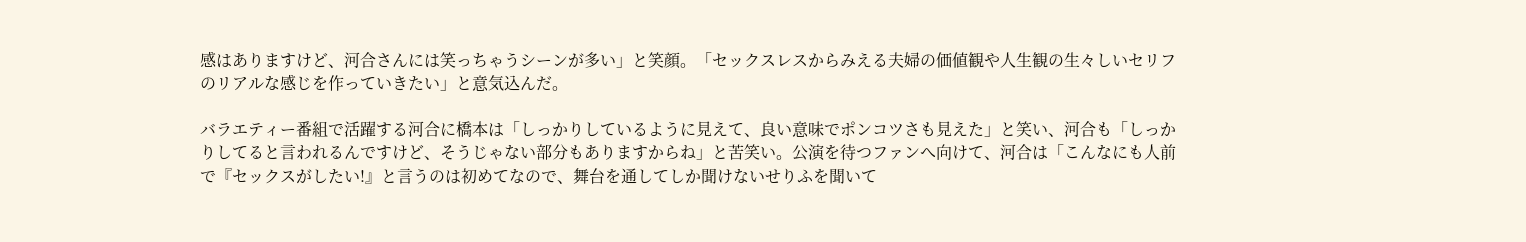感はありますけど、河合さんには笑っちゃうシーンが多い」と笑顔。「セックスレスからみえる夫婦の価値観や人生観の生々しいセリフのリアルな感じを作っていきたい」と意気込んだ。

バラエティー番組で活躍する河合に橋本は「しっかりしているように見えて、良い意味でポンコツさも見えた」と笑い、河合も「しっかりしてると言われるんですけど、そうじゃない部分もありますからね」と苦笑い。公演を待つファンへ向けて、河合は「こんなにも人前で『セックスがしたい!』と言うのは初めてなので、舞台を通してしか聞けないせりふを聞いて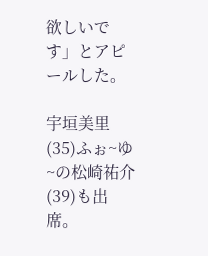欲しいです」とアピールした。

宇垣美里(35)ふぉ~ゆ~の松崎祐介(39)も出席。